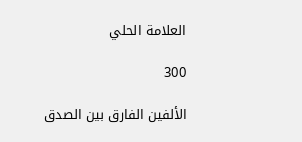العلامة الحلي

300

الألفين الفارق بين الصدق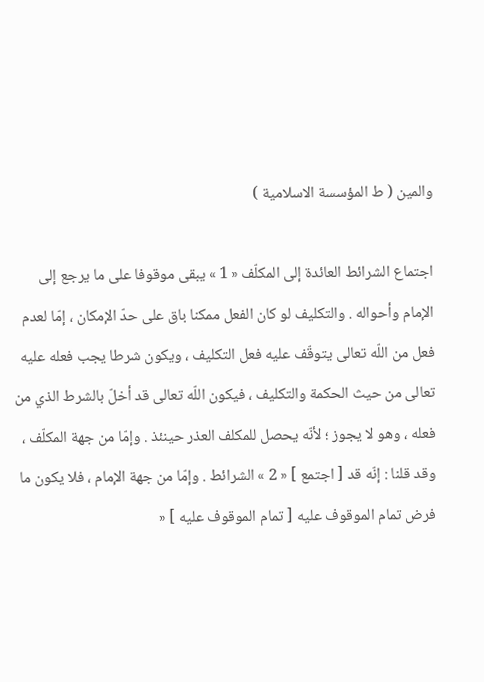والمين ( ط المؤسسة الاسلامية )

اجتماع الشرائط العائدة إلى المكلّف « 1 » يبقى موقوفا على ما يرجع إلى الإمام وأحواله . والتكليف لو كان الفعل ممكنا باق على حدّ الإمكان ، إمّا لعدم فعل من اللّه تعالى يتوقّف عليه فعل التكليف ، ويكون شرطا يجب فعله عليه تعالى من حيث الحكمة والتكليف ، فيكون اللّه تعالى قد أخلّ بالشرط الذي من فعله ، وهو لا يجوز ؛ لأنّه يحصل للمكلف العذر حينئذ . وإمّا من جهة المكلّف ، وقد قلنا : إنّه قد [ اجتمع ] « 2 » الشرائط . وإمّا من جهة الإمام ، فلا يكون ما فرض تمام الموقوف عليه [ تمام الموقوف عليه ] «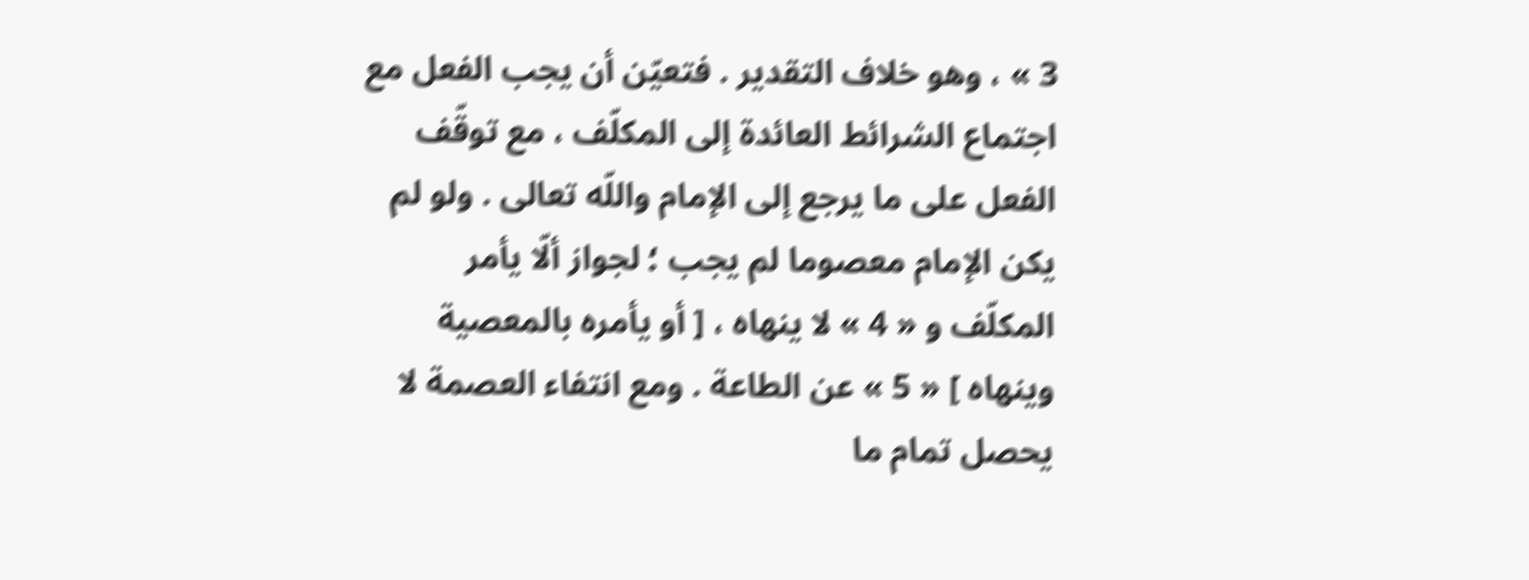3 » ، وهو خلاف التقدير . فتعيّن أن يجب الفعل مع اجتماع الشرائط العائدة إلى المكلّف ، مع توقّف الفعل على ما يرجع إلى الإمام واللّه تعالى . ولو لم يكن الإمام معصوما لم يجب ؛ لجواز ألّا يأمر المكلّف و « 4 » لا ينهاه ، [ أو يأمره بالمعصية وينهاه ] « 5 » عن الطاعة . ومع انتفاء العصمة لا يحصل تمام ما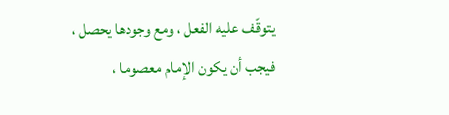يتوقّف عليه الفعل ، ومع وجودها يحصل ، فيجب أن يكون الإمام معصوما ،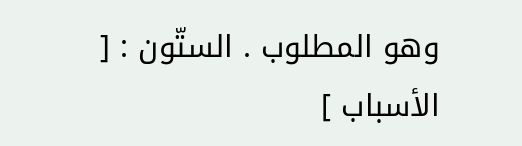وهو المطلوب . الستّون : [ الأسباب ]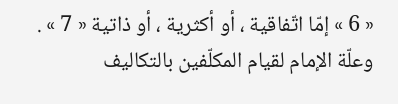« 6 » إمّا اتّفاقية ، أو أكثرية ، أو ذاتية « 7 » . وعلّة الإمام لقيام المكلّفين بالتكاليف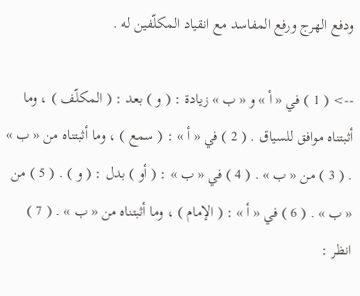ودفع الهرج ورفع المفاسد مع انقياد المكلّفين له .

--> ( 1 ) في « أ » و « ب » زيادة : ( و ) بعد : ( المكلّف ) ، وما أثبتناه موافق للسياق . ( 2 ) في « أ » : ( سمع ) ، وما أثبتناه من « ب » . ( 3 ) من « ب » . ( 4 ) في « ب » : ( أو ) بدل : ( و ) . ( 5 ) من « ب » . ( 6 ) في « أ » : ( الإمام ) ، وما أثبتناه من « ب » . ( 7 ) انظر :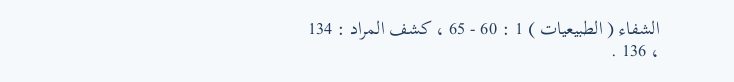الشفاء ( الطبيعيات ) 1 : 60 - 65 ، كشف المراد : 134 ، 136 .